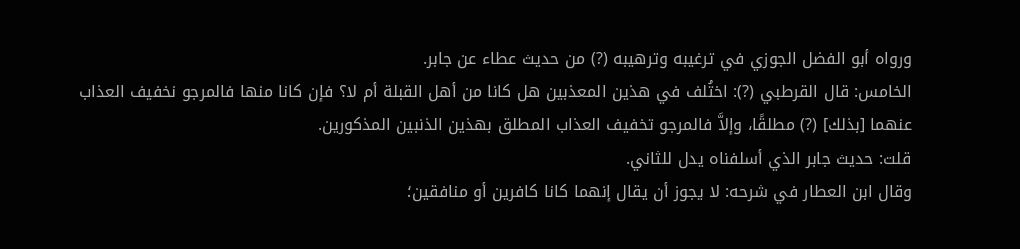ورواه أبو الفضل الجوزي في ترغيبه وترهيبه (?) من حديث عطاء عن جابر.
الخامس: قال القرطبي (?): اختُلف في هذين المعذبين هل كانا من أهل القبلة أم لا؟ فإن كانا منها فالمرجو نخفيف العذاب
عنهما [بذلك] (?) مطلقًا، وإلاَّ فالمرجو تخفيف العذاب المطلق بهذين الذنبين المذكورين.
قلت: حديث جابر الذي أسلفناه يدل للثاني.
وقال ابن العطار في شرحه: لا يجوز أن يقال إنهما كانا كافرين أو منافقين؛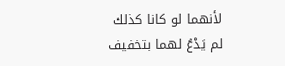لأنهما لو كانا كذلك لم يَدْعُ لهما بتخفيف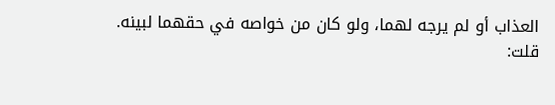العذاب أو لم يرجه لهما، ولو كان من خواصه في حقهما لبينه.
قلت: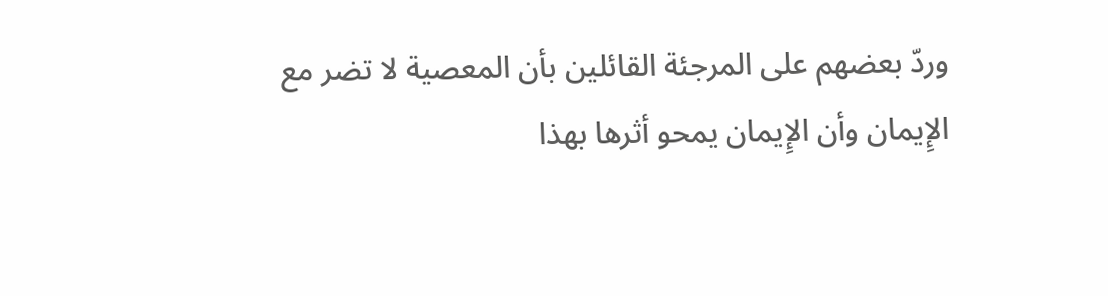وردّ بعضهم على المرجئة القائلين بأن المعصية لا تضر مع الإِيمان وأن الإِيمان يمحو أثرها بهذا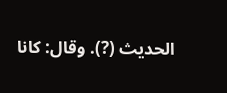الحديث (?). وقال: كانا